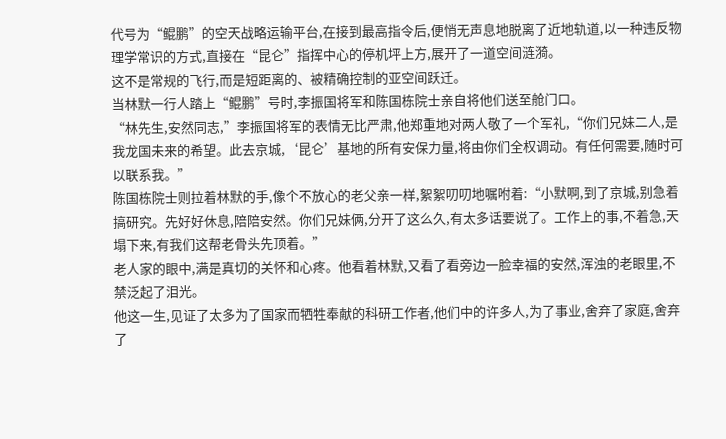代号为“鲲鹏”的空天战略运输平台,在接到最高指令后,便悄无声息地脱离了近地轨道,以一种违反物理学常识的方式,直接在“昆仑”指挥中心的停机坪上方,展开了一道空间涟漪。
这不是常规的飞行,而是短距离的、被精确控制的亚空间跃迁。
当林默一行人踏上“鲲鹏”号时,李振国将军和陈国栋院士亲自将他们送至舱门口。
“林先生,安然同志,”李振国将军的表情无比严肃,他郑重地对两人敬了一个军礼,“你们兄妹二人,是我龙国未来的希望。此去京城,‘昆仑’基地的所有安保力量,将由你们全权调动。有任何需要,随时可以联系我。”
陈国栋院士则拉着林默的手,像个不放心的老父亲一样,絮絮叨叨地嘱咐着:“小默啊,到了京城,别急着搞研究。先好好休息,陪陪安然。你们兄妹俩,分开了这么久,有太多话要说了。工作上的事,不着急,天塌下来,有我们这帮老骨头先顶着。”
老人家的眼中,满是真切的关怀和心疼。他看着林默,又看了看旁边一脸幸福的安然,浑浊的老眼里,不禁泛起了泪光。
他这一生,见证了太多为了国家而牺牲奉献的科研工作者,他们中的许多人,为了事业,舍弃了家庭,舍弃了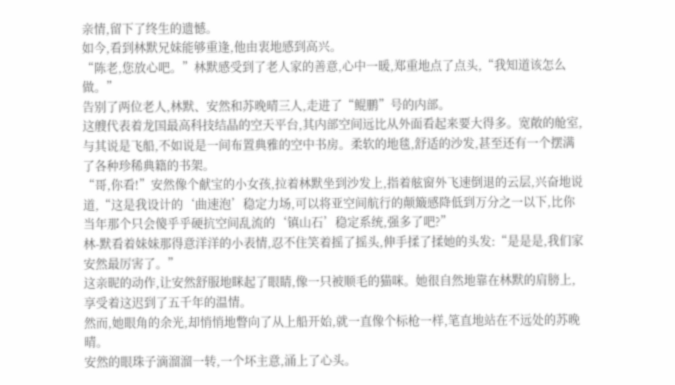亲情,留下了终生的遗憾。
如今,看到林默兄妹能够重逢,他由衷地感到高兴。
“陈老,您放心吧。”林默感受到了老人家的善意,心中一暖,郑重地点了点头,“我知道该怎么做。”
告别了两位老人,林默、安然和苏晚晴三人,走进了“鲲鹏”号的内部。
这艘代表着龙国最高科技结晶的空天平台,其内部空间远比从外面看起来要大得多。宽敞的舱室,与其说是飞船,不如说是一间布置典雅的空中书房。柔软的地毯,舒适的沙发,甚至还有一个摆满了各种珍稀典籍的书架。
“哥,你看!”安然像个献宝的小女孩,拉着林默坐到沙发上,指着舷窗外飞速倒退的云层,兴奋地说道,“这是我设计的‘曲速泡’稳定力场,可以将亚空间航行的颠簸感降低到万分之一以下,比你当年那个只会傻乎乎硬抗空间乱流的‘镇山石’稳定系统,强多了吧?”
林-默看着妹妹那得意洋洋的小表情,忍不住笑着摇了摇头,伸手揉了揉她的头发:“是是是,我们家安然最厉害了。”
这亲昵的动作,让安然舒服地眯起了眼睛,像一只被顺毛的猫咪。她很自然地靠在林默的肩膀上,享受着这迟到了五千年的温情。
然而,她眼角的余光,却悄悄地瞥向了从上船开始,就一直像个标枪一样,笔直地站在不远处的苏晚晴。
安然的眼珠子滴溜溜一转,一个坏主意,涌上了心头。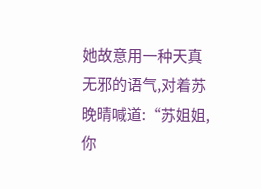她故意用一种天真无邪的语气,对着苏晚晴喊道:“苏姐姐,你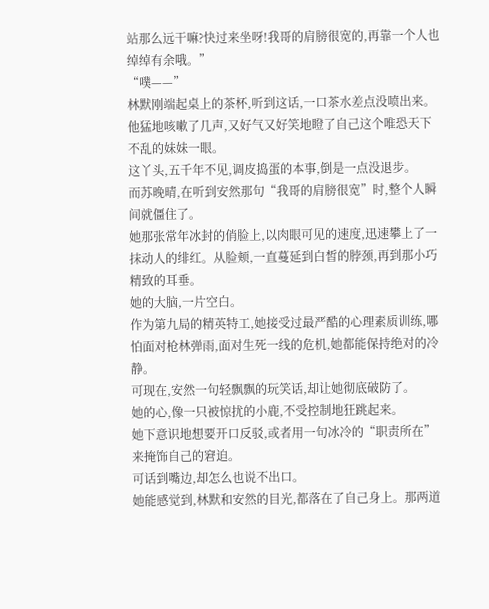站那么远干嘛?快过来坐呀!我哥的肩膀很宽的,再靠一个人也绰绰有余哦。”
“噗——”
林默刚端起桌上的茶杯,听到这话,一口茶水差点没喷出来。
他猛地咳嗽了几声,又好气又好笑地瞪了自己这个唯恐天下不乱的妹妹一眼。
这丫头,五千年不见,调皮捣蛋的本事,倒是一点没退步。
而苏晚晴,在听到安然那句“我哥的肩膀很宽”时,整个人瞬间就僵住了。
她那张常年冰封的俏脸上,以肉眼可见的速度,迅速攀上了一抹动人的绯红。从脸颊,一直蔓延到白皙的脖颈,再到那小巧精致的耳垂。
她的大脑,一片空白。
作为第九局的精英特工,她接受过最严酷的心理素质训练,哪怕面对枪林弹雨,面对生死一线的危机,她都能保持绝对的冷静。
可现在,安然一句轻飘飘的玩笑话,却让她彻底破防了。
她的心,像一只被惊扰的小鹿,不受控制地狂跳起来。
她下意识地想要开口反驳,或者用一句冰冷的“职责所在”来掩饰自己的窘迫。
可话到嘴边,却怎么也说不出口。
她能感觉到,林默和安然的目光,都落在了自己身上。那两道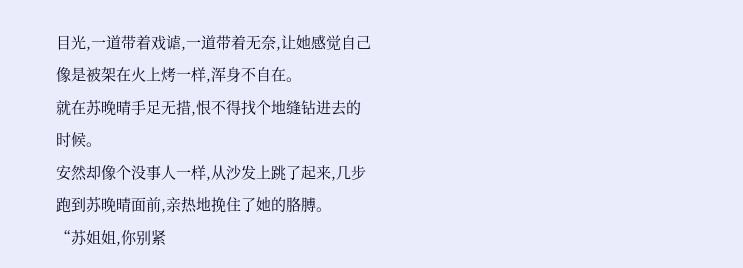目光,一道带着戏谑,一道带着无奈,让她感觉自己像是被架在火上烤一样,浑身不自在。
就在苏晚晴手足无措,恨不得找个地缝钻进去的时候。
安然却像个没事人一样,从沙发上跳了起来,几步跑到苏晚晴面前,亲热地挽住了她的胳膊。
“苏姐姐,你别紧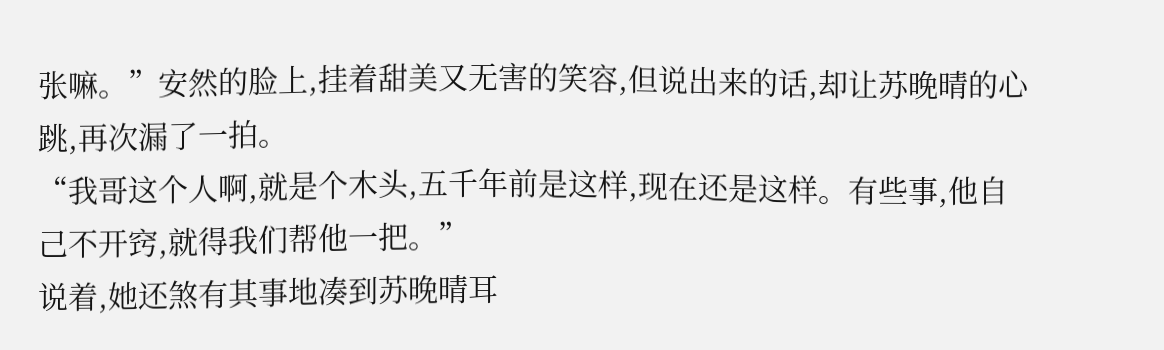张嘛。”安然的脸上,挂着甜美又无害的笑容,但说出来的话,却让苏晚晴的心跳,再次漏了一拍。
“我哥这个人啊,就是个木头,五千年前是这样,现在还是这样。有些事,他自己不开窍,就得我们帮他一把。”
说着,她还煞有其事地凑到苏晚晴耳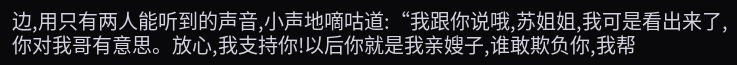边,用只有两人能听到的声音,小声地嘀咕道:“我跟你说哦,苏姐姐,我可是看出来了,你对我哥有意思。放心,我支持你!以后你就是我亲嫂子,谁敢欺负你,我帮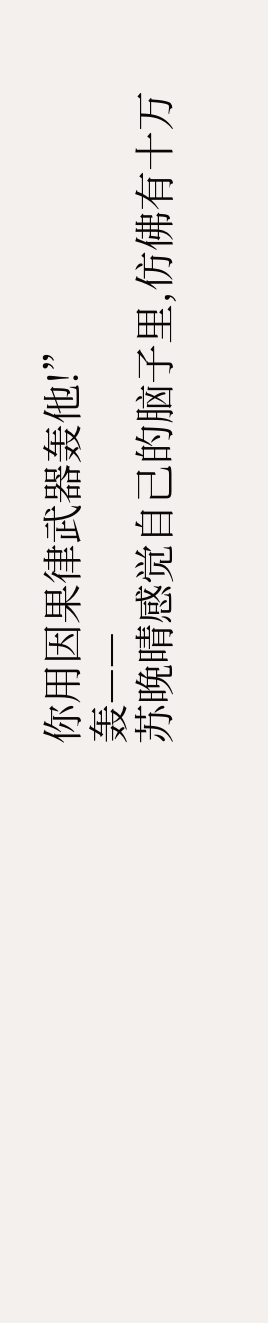你用因果律武器轰他!”
轰——
苏晚晴感觉自己的脑子里,仿佛有十万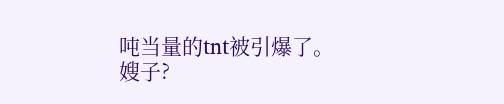吨当量的tnt被引爆了。
嫂子?